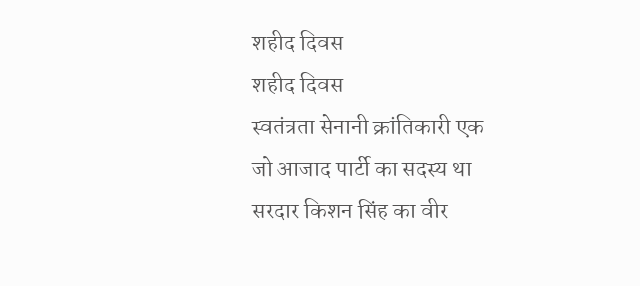शहीद दिवस
शहीद दिवस
स्वतंत्रता सेनानी क्रांतिकारी एक
जो आजाद पार्टी का सदस्य था
सरदार किशन सिंह का वीर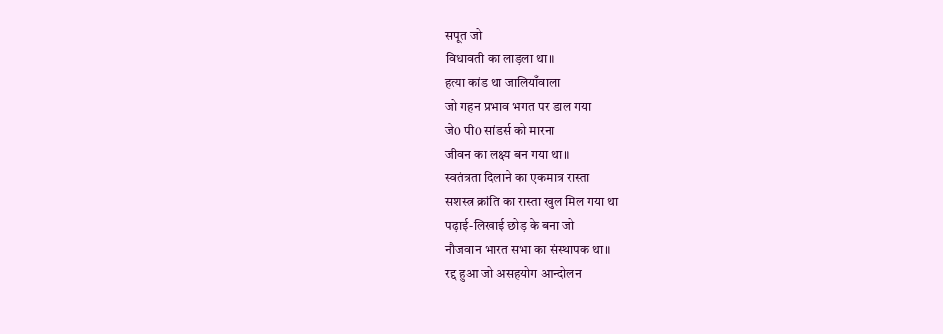सपूत जो
विधावती का लाड़ला था॥
हत्या कांड था जालियाँवाला
जो गहन प्रभाव भगत पर डाल गया
जे0 पी0 सांडर्स को मारना
जीवन का लक्ष्य बन गया था॥
स्वतंत्रता दिलाने का एकमात्र रास्ता
सशस्त्र क्रांति का रास्ता खुल मिल गया था
पढ़ाई-लिखाई छोड़ के बना जो
नौजवान भारत सभा का संस्थापक था॥
रद्द हुआ जो असहयोग आन्दोलन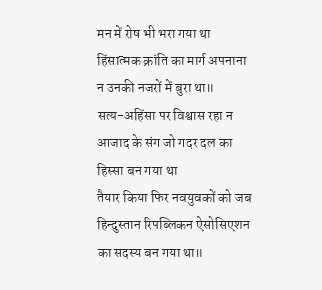मन में रोष भी भरा गया था
हिंसात्मक क्रांति का मार्ग अपनाना
न उनकी नजरों में बुरा था॥
सत्य-अहिंसा पर विश्वास रहा न
आजाद के संग जो गदर दल का हिस्सा बन गया था
तैयार किया फिर नवयुवकों को जब
हिन्दुस्तान रिपब्लिकन ऐसोसिएशन का सदस्य बन गया था॥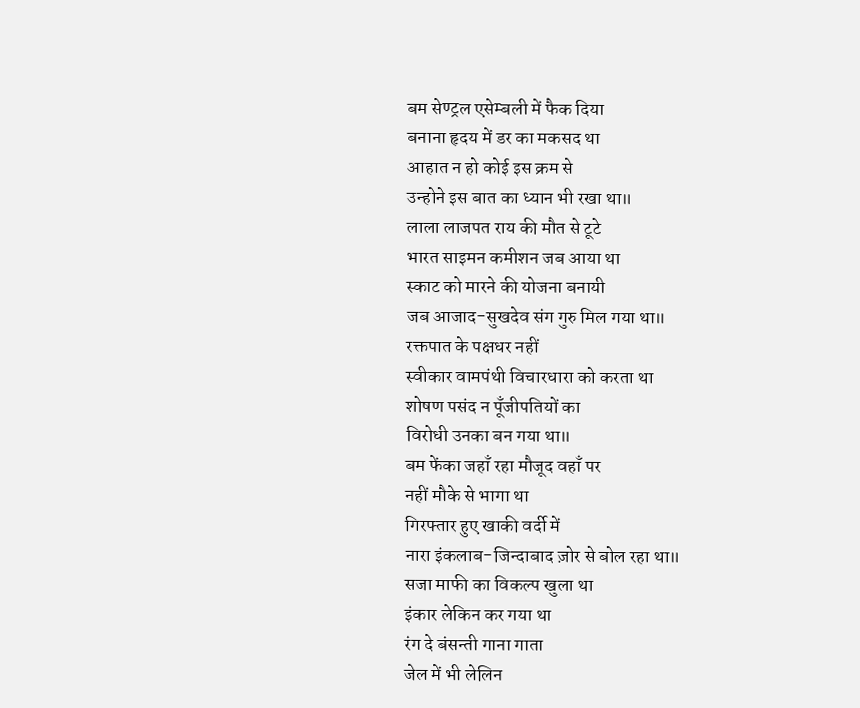बम सेण्ट्रल एसेम्बली में फैक दिया
बनाना हृदय में डर का मकसद था
आहात न हो कोई इस क्रम से
उन्होने इस बात का ध्यान भी रखा था॥
लाला लाजपत राय की मौत से टूटे
भारत साइमन कमीशन जब आया था
स्काट को मारने की योजना बनायी
जब आजाद-सुखदेव संग गुरु मिल गया था॥
रक्तपात के पक्षधर नहीं
स्वीकार वामपंथी विचारधारा को करता था
शोषण पसंद न पूँजीपतियों का
विरोधी उनका बन गया था॥
बम फेंका जहाँ रहा मौजूद वहाँ पर
नहीं मौके से भागा था
गिरफ्तार हुए खाकी वर्दी में
नारा इंकलाब-जिन्दाबाद ज़ोर से बोल रहा था॥
सजा माफी का विकल्प खुला था
इंकार लेकिन कर गया था
रंग दे बंसन्ती गाना गाता
जेल में भी लेलिन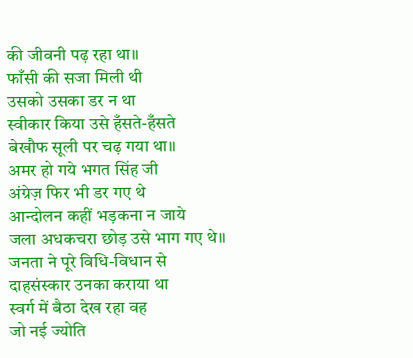की जीवनी पढ़ रहा था॥
फाँसी की सजा मिली थी
उसको उसका डर न था
स्वीकार किया उसे हँसते-हँसते
बेखौफ सूली पर चढ़ गया था॥
अमर हो गये भगत सिंह जी
अंग्रेज़ फिर भी डर गए थे
आन्दोलन कहीं भड़कना न जाये
जला अधकचरा छोड़ उसे भाग गए थे॥
जनता ने पूरे विधि-विधान से
दाहसंस्कार उनका कराया था
स्वर्ग में बैठा देख रहा वह
जो नई ज्योति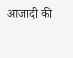आजादी की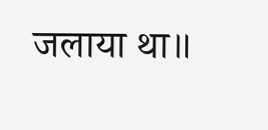जलाया था॥